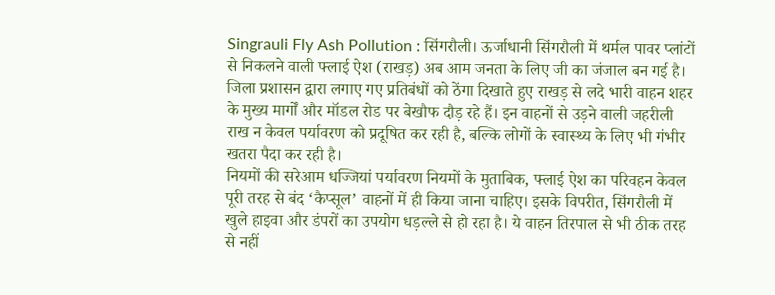Singrauli Fly Ash Pollution : सिंगरौली। ऊर्जाधानी सिंगरौली में थर्मल पावर प्लांटों से निकलने वाली फ्लाई ऐश (राखड़) अब आम जनता के लिए जी का जंजाल बन गई है। जिला प्रशासन द्वारा लगाए गए प्रतिबंधों को ठेंगा दिखाते हुए राखड़ से लदे भारी वाहन शहर के मुख्य मार्गों और मॉडल रोड पर बेखौफ दौड़ रहे हैं। इन वाहनों से उड़ने वाली जहरीली राख न केवल पर्यावरण को प्रदूषित कर रही है, बल्कि लोगों के स्वास्थ्य के लिए भी गंभीर खतरा पैदा कर रही है।
नियमों की सरेआम धज्जियां पर्यावरण नियमों के मुताबिक, फ्लाई ऐश का परिवहन केवल पूरी तरह से बंद ‘कैप्सूल’ वाहनों में ही किया जाना चाहिए। इसके विपरीत, सिंगरौली में खुले हाइवा और डंपरों का उपयोग धड़ल्ले से हो रहा है। ये वाहन तिरपाल से भी ठीक तरह से नहीं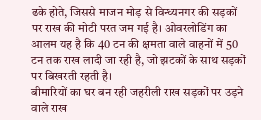ढके होते, जिससे माजन मोड़ से विन्ध्यनगर की सड़कों पर राख की मोटी परत जम गई है। ओवरलोडिंग का आलम यह है कि 40 टन की क्षमता वाले वाहनों में 50 टन तक राख लादी जा रही है, जो झटकों के साथ सड़कों पर बिखरती रहती है।
बीमारियों का घर बन रही जहरीली राख सड़कों पर उड़ने वाले राख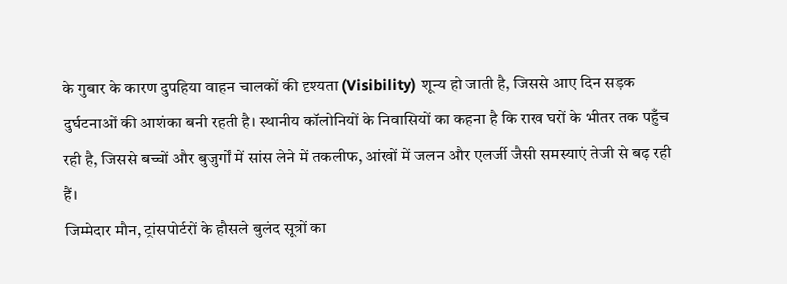के गुबार के कारण दुपहिया वाहन चालकों की दृश्यता (Visibility) शून्य हो जाती है, जिससे आए दिन सड़क दुर्घटनाओं की आशंका बनी रहती है। स्थानीय कॉलोनियों के निवासियों का कहना है कि राख घरों के भीतर तक पहुँच रही है, जिससे बच्चों और बुजुर्गों में सांस लेने में तकलीफ, आंखों में जलन और एलर्जी जैसी समस्याएं तेजी से बढ़ रही हैं।
जिम्मेदार मौन, ट्रांसपोर्टरों के हौसले बुलंद सूत्रों का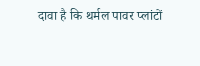दावा है कि थर्मल पावर प्लांटों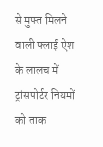से मुफ्त मिलने वाली फ्लाई ऐश के लालच में ट्रांसपोर्टर नियमों को ताक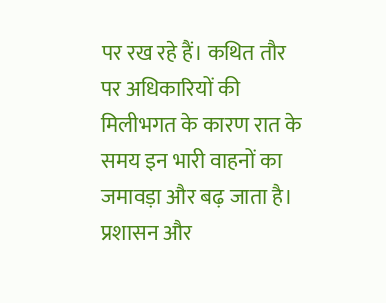पर रख रहे हैं। कथित तौर पर अधिकारियों की मिलीभगत के कारण रात के समय इन भारी वाहनों का जमावड़ा और बढ़ जाता है। प्रशासन और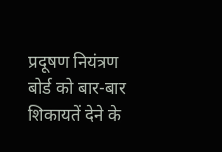प्रदूषण नियंत्रण बोर्ड को बार-बार शिकायतें देने के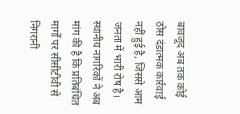बावजूद अब तक कोई ठोस दंडात्मक कार्रवाई नहीं हुई है, जिससे आम जनता में भारी रोष है। स्थानीय नागरिकों ने अब मांग की है कि प्रतिबंधित मार्गों पर सीसीटीवी से निगरानी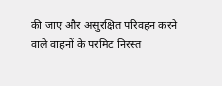की जाए और असुरक्षित परिवहन करने वाले वाहनों के परमिट निरस्त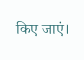किए जाएं।